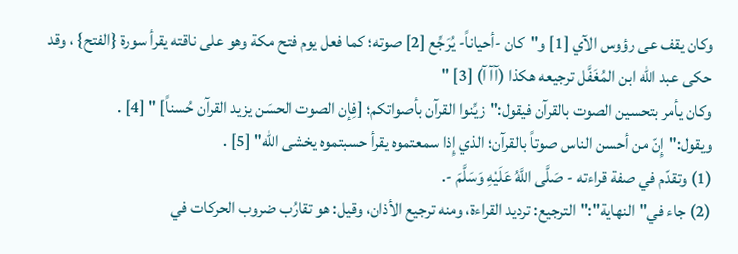وكان يقف عى رؤوس الآي [1] و"كان -أحياناً- يُرَجِّع [2] صوته؛ كما فعل يوم فتح مكة وهو على ناقته يقرأ سورة {الفتح} ، وقد حكى عبد الله ابن المُغَفَّل ترجيعه هكذا (آآ آ) [3] "
وكان يأمر بتحسين الصوت بالقرآن فيقول:"زيِّنوا القرآن بأصواتكم؛ [فِإن الصوت الحسَن يزيد القرآن حُسناً] " [4] .
ويقول:"إِنّ من أحسن الناس صوتاً بالقرآن؛ الذي إِذا سمعتموه يقرأ حسبتموه يخشى الله" [5] .
(1) وتقدّم في صفة قراءته - صَلَّى اللَّهُ عَلَيْهِ وَسَلَّمَ -.
(2) جاء في"النهاية":"الترجيع: ترديد القراءة، ومنه ترجيع الأذان، وقيل: هو تقارُب ضروب الحركات في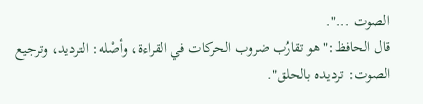الصوت ...".
قال الحافظ:"هو تقارُب ضروب الحركات في القراءة، وأصْله: الترديد، وترجيع الصوت: ترديده بالحلق".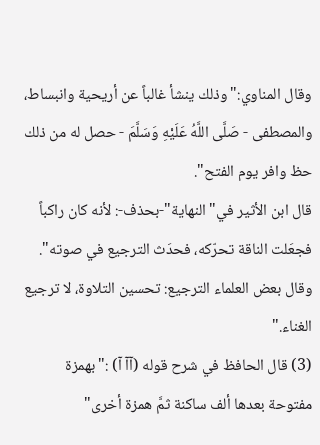وقال المناوي:"وذلك ينشأ غالباً عن أريحية وانبساط، والمصطفى - صَلَّى اللَّهُ عَلَيْهِ وَسَلَّمَ - حصل له من ذلك حظ وافر يوم الفتح".
قال ابن الأثير في"النهاية"-بحذف-: لأنه كان راكباً فجعَلت الناقة تحرّكه، فحدَث الترجيع في صوته". وقال بعض العلماء الترجيع: تحسين التلاوة، لا ترجيع الغناء."
(3) قال الحافظ في شرح قوله (آآ آ) :"بهمزة مفتوحة بعدها ألف ساكنة ثمَّ همزة أخرى"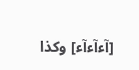[آءآءآء] وكذا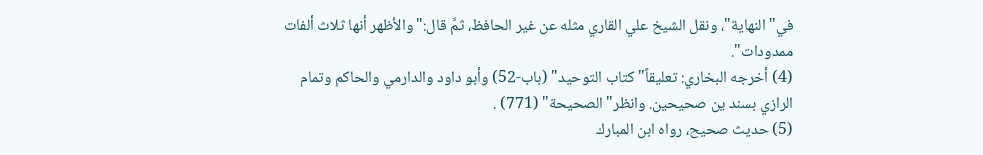في"النهاية"، ونقل الشيخ علي القاري مثله عن غير الحافظ، ثمَّ قال:"والأظهر أنها ثلاث ألفات ممدودات".
(4) أخرجه البخاري: تعليقاً"كتاب التوحيد" (باب-52) وأبو داود والدارمي والحاكم وتمام الرازي بسند ين صحيحين. وانظر"الصحيحة" (771) .
(5) حديث صحيح، رواه ابن المبارك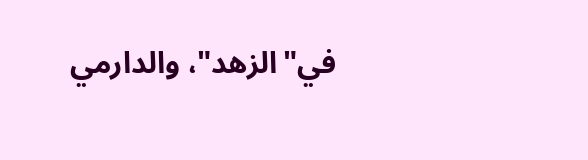في"الزهد"، والدارمي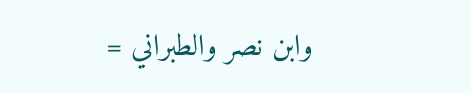وابن نصر والطبراني =